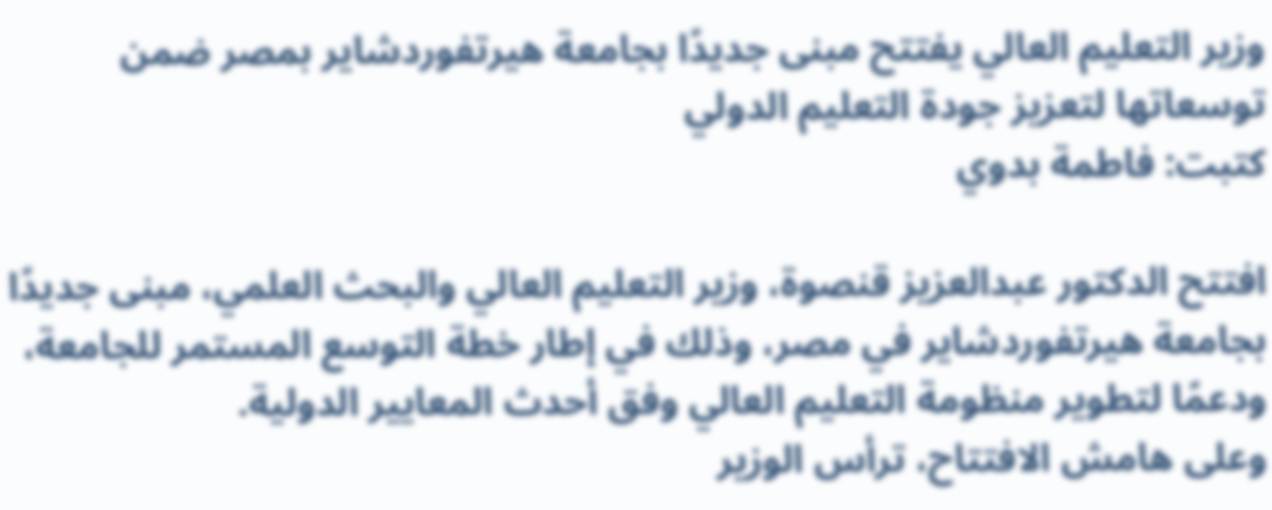وزير التعليم العالي يفتتح مبنى جديدًا بجامعة هيرتفوردشاير بمصر ضمن توسعاتها لتعزيز جودة التعليم الدولي
كتبت: فاطمة بدوي

افتتح الدكتور عبدالعزيز قنصوة، وزير التعليم العالي والبحث العلمي، مبنى جديدًا بجامعة هيرتفوردشاير في مصر، وذلك في إطار خطة التوسع المستمر للجامعة، ودعمًا لتطوير منظومة التعليم العالي وفق أحدث المعايير الدولية.
وعلى هامش الافتتاح، ترأس الوزير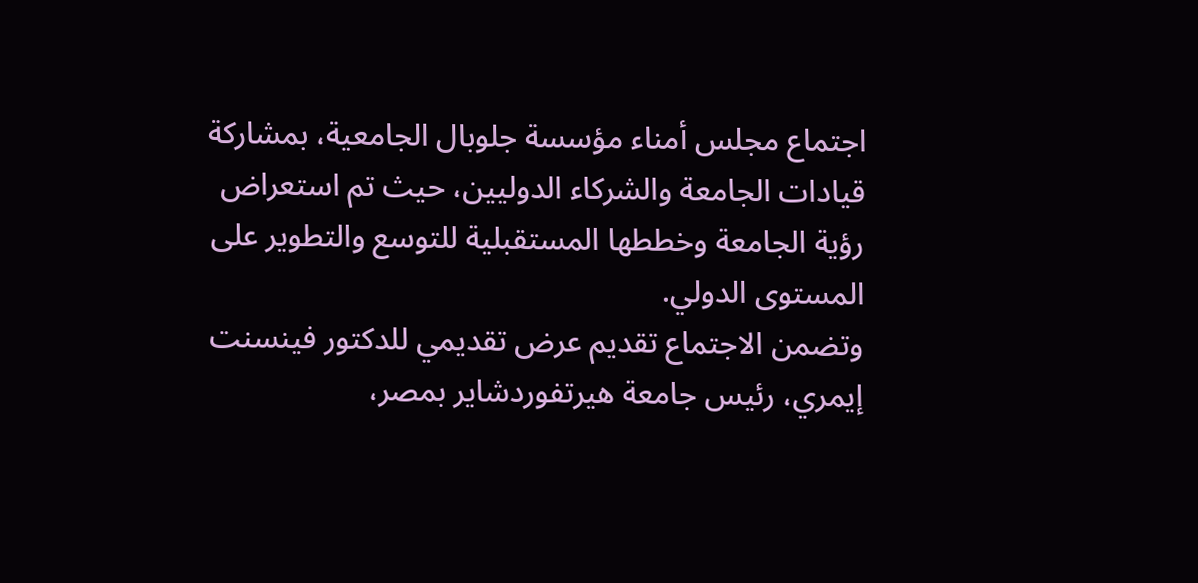اجتماع مجلس أمناء مؤسسة جلوبال الجامعية، بمشاركة قيادات الجامعة والشركاء الدوليين، حيث تم استعراض رؤية الجامعة وخططها المستقبلية للتوسع والتطوير على المستوى الدولي.
وتضمن الاجتماع تقديم عرض تقديمي للدكتور فينسنت إيمري، رئيس جامعة هيرتفوردشاير بمصر،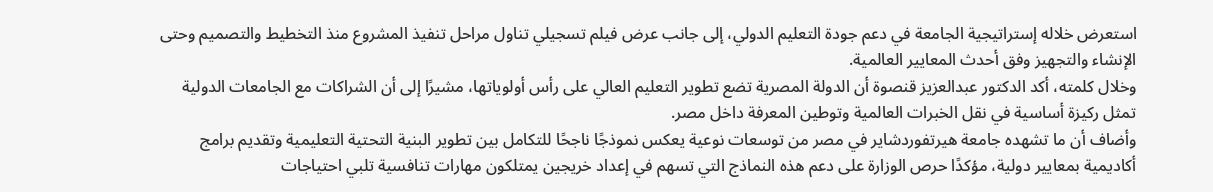استعرض خلاله إستراتيجية الجامعة في دعم جودة التعليم الدولي، إلى جانب عرض فيلم تسجيلي تناول مراحل تنفيذ المشروع منذ التخطيط والتصميم وحتى الإنشاء والتجهيز وفق أحدث المعايير العالمية.
وخلال كلمته، أكد الدكتور عبدالعزيز قنصوة أن الدولة المصرية تضع تطوير التعليم العالي على رأس أولوياتها، مشيرًا إلى أن الشراكات مع الجامعات الدولية تمثل ركيزة أساسية في نقل الخبرات العالمية وتوطين المعرفة داخل مصر.
وأضاف أن ما تشهده جامعة هيرتفوردشاير في مصر من توسعات نوعية يعكس نموذجًا ناجحًا للتكامل بين تطوير البنية التحتية التعليمية وتقديم برامج أكاديمية بمعايير دولية، مؤكدًا حرص الوزارة على دعم هذه النماذج التي تسهم في إعداد خريجين يمتلكون مهارات تنافسية تلبي احتياجات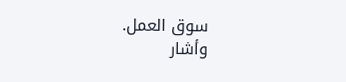سوق العمل.
وأشار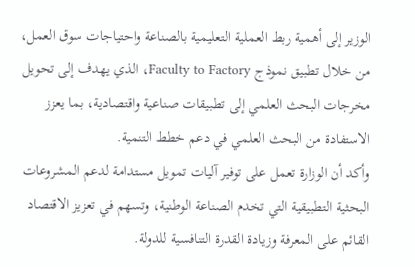الوزير إلى أهمية ربط العملية التعليمية بالصناعة واحتياجات سوق العمل، من خلال تطبيق نموذج Faculty to Factory، الذي يهدف إلى تحويل مخرجات البحث العلمي إلى تطبيقات صناعية واقتصادية، بما يعزز الاستفادة من البحث العلمي في دعم خطط التنمية.
وأكد أن الوزارة تعمل على توفير آليات تمويل مستدامة لدعم المشروعات البحثية التطبيقية التي تخدم الصناعة الوطنية، وتسهم في تعزيز الاقتصاد القائم على المعرفة وزيادة القدرة التنافسية للدولة.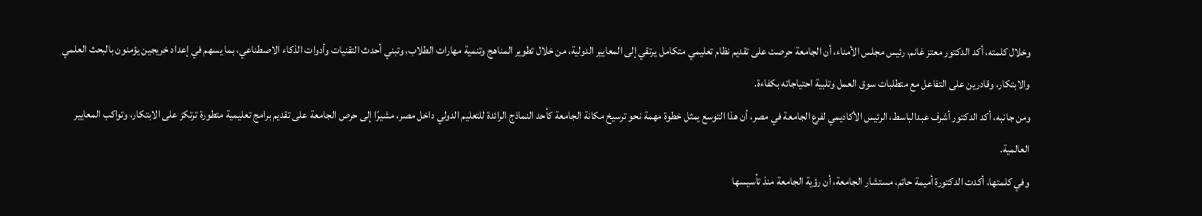وخلال كلمته، أكد الدكتور معتز غانم، رئيس مجلس الأمناء، أن الجامعة حرصت على تقديم نظام تعليمي متكامل يرتقي إلى المعايير الدولية، من خلال تطوير المناهج وتنمية مهارات الطلاب، وتبني أحدث التقنيات وأدوات الذكاء الاصطناعي، بما يسهم في إعداد خريجين يؤمنون بالبحث العلمي والابتكار، وقادرين على التفاعل مع متطلبات سوق العمل وتلبية احتياجاته بكفاءة.
ومن جانبه، أكد الدكتور أشرف عبدالباسط، الرئيس الأكاديمي لفرع الجامعة في مصر، أن هذا التوسع يمثل خطوة مهمة نحو ترسيخ مكانة الجامعة كأحد النماذج الرائدة للتعليم الدولي داخل مصر، مشيرًا إلى حرص الجامعة على تقديم برامج تعليمية متطورة ترتكز على الابتكار، وتواكب المعايير العالمية.
وفي كلمتها، أكدت الدكتورة أميمة حاتم، مستشار الجامعة، أن رؤية الجامعة منذ تأسيسها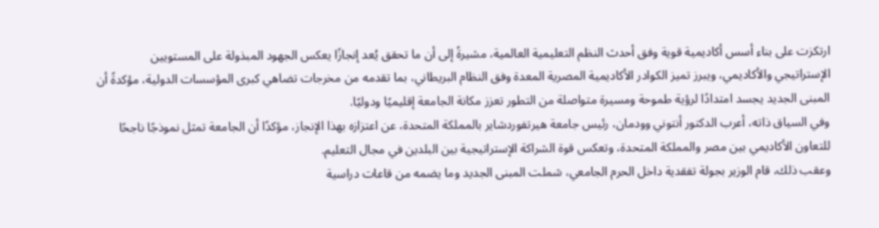ارتكزت على بناء أسس أكاديمية قوية وفق أحدث النظم التعليمية العالمية، مشيرةً إلى أن ما تحقق يُعد إنجازًا يعكس الجهود المبذولة على المستويين الإستراتيجي والأكاديمي، ويبرز تميز الكوادر الأكاديمية المصرية المعدة وفق النظام البريطاني، بما تقدمه من مخرجات تضاهي كبرى المؤسسات الدولية، مؤكدةً أن المبنى الجديد يجسد امتدادًا لرؤية طموحة ومسيرة متواصلة من التطور تعزز مكانة الجامعة إقليميًا ودوليًا.
وفي السياق ذاته، أعرب الدكتور أنتوني وودمان، رئيس جامعة هيرتفوردشاير بالمملكة المتحدة، عن اعتزازه بهذا الإنجاز، مؤكدًا أن الجامعة تمثل نموذجًا ناجحًا للتعاون الأكاديمي بين مصر والمملكة المتحدة، وتعكس قوة الشراكة الإستراتيجية بين البلدين في مجال التعليم.
وعقب ذلك، قام الوزير بجولة تفقدية داخل الحرم الجامعي، شملت المبنى الجديد وما يضمه من قاعات دراسية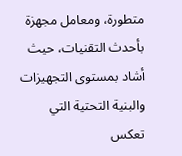متطورة، ومعامل مجهزة بأحدث التقنيات، حيث أشاد بمستوى التجهيزات والبنية التحتية التي تعكس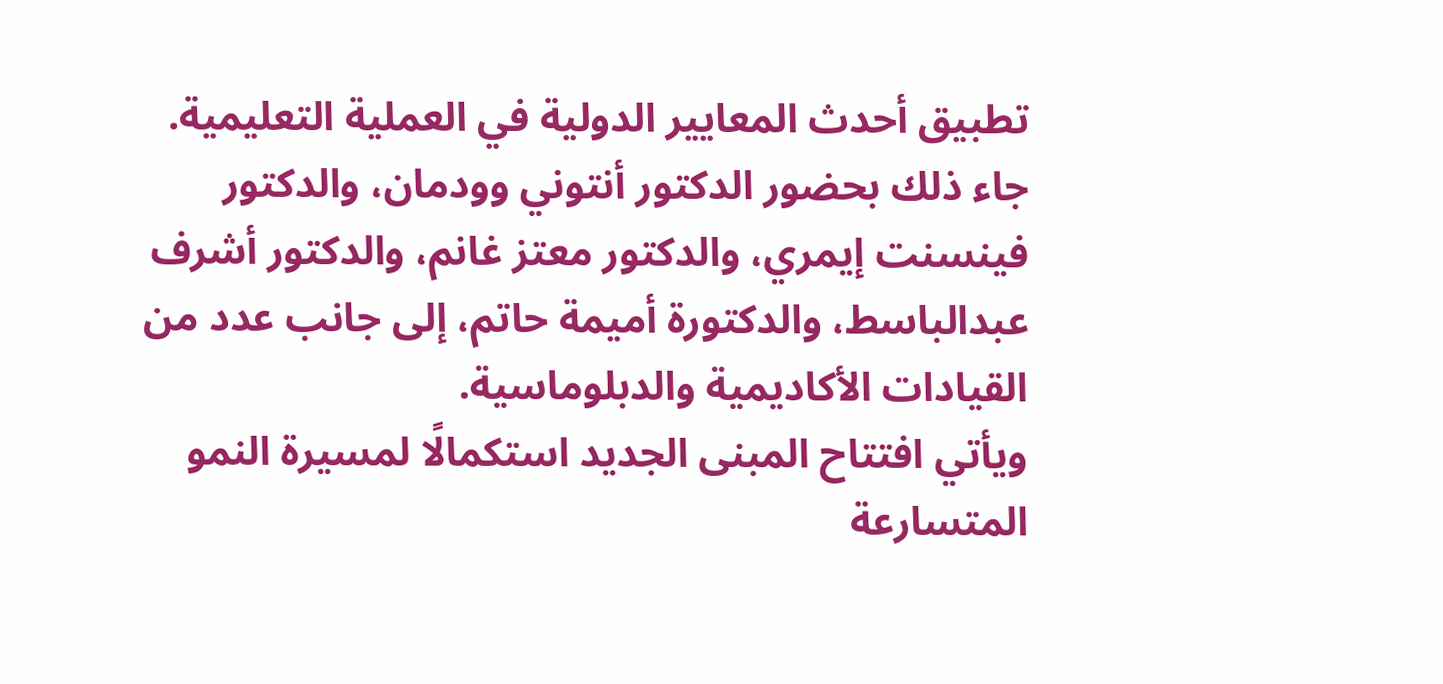تطبيق أحدث المعايير الدولية في العملية التعليمية.
جاء ذلك بحضور الدكتور أنتوني وودمان، والدكتور فينسنت إيمري، والدكتور معتز غانم، والدكتور أشرف عبدالباسط، والدكتورة أميمة حاتم، إلى جانب عدد من القيادات الأكاديمية والدبلوماسية.
ويأتي افتتاح المبنى الجديد استكمالًا لمسيرة النمو المتسارعة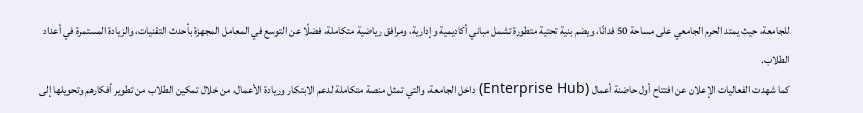للجامعة، حيث يمتد الحرم الجامعي على مساحة 50 فدانًا، ويضم بنية تحتية متطورة تشمل مباني أكاديمية وإدارية، ومرافق رياضية متكاملة، فضلًا عن التوسع في المعامل المجهزة بأحدث التقنيات، والزيادة المستمرة في أعداد الطلاب.
كما شهدت الفعاليات الإعلان عن افتتاح أول حاضنة أعمال (Enterprise Hub) داخل الجامعة، والتي تمثل منصة متكاملة لدعم الابتكار وريادة الأعمال، من خلال تمكين الطلاب من تطوير أفكارهم وتحويلها إلى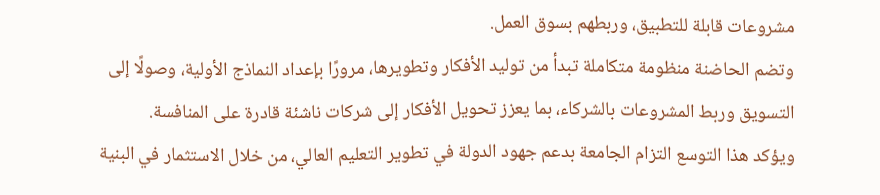مشروعات قابلة للتطبيق، وربطهم بسوق العمل.
وتضم الحاضنة منظومة متكاملة تبدأ من توليد الأفكار وتطويرها، مرورًا بإعداد النماذج الأولية، وصولًا إلى التسويق وربط المشروعات بالشركاء، بما يعزز تحويل الأفكار إلى شركات ناشئة قادرة على المنافسة.
ويؤكد هذا التوسع التزام الجامعة بدعم جهود الدولة في تطوير التعليم العالي، من خلال الاستثمار في البنية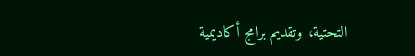التحتية، وتقديم برامج أكاديمية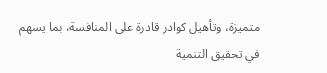متميزة، وتأهيل كوادر قادرة على المنافسة، بما يسهم في تحقيق التنمية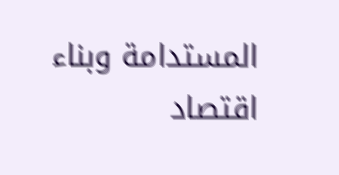المستدامة وبناء اقتصاد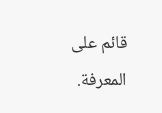قائم على المعرفة.